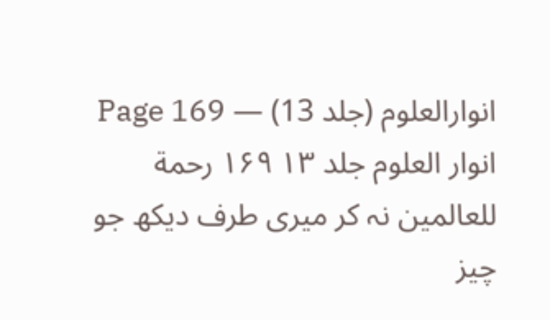انوارالعلوم (جلد 13) — Page 169
انوار العلوم جلد ۱۳ ۱۶۹ رحمة للعالمين نہ کر میری طرف دیکھ جو چیز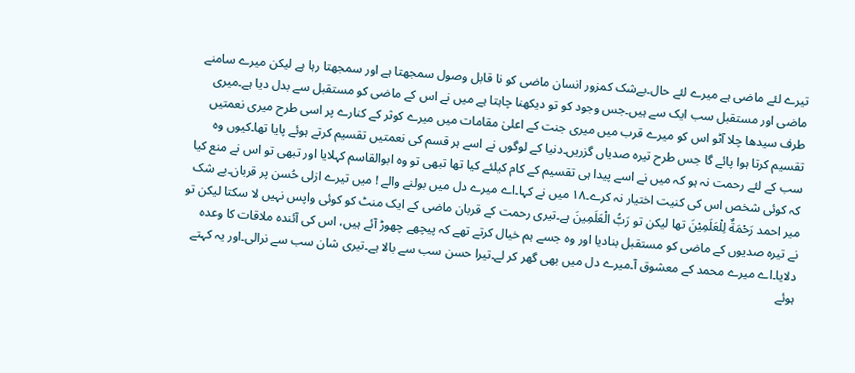تیرے لئے ماضی ہے میرے لئے حال۔بےشک کمزور انسان ماضی کو نا قابل وصول سمجھتا ہے اور سمجھتا رہا ہے لیکن میرے سامنے ماضی اور مستقبل سب ایک سے ہیں۔جس وجود کو تو دیکھنا چاہتا ہے میں نے اس کے ماضی کو مستقبل سے بدل دیا ہے۔میری طرف سیدھا چلا آٹو اس کو میرے قرب میں میری جنت کے اعلیٰ مقامات میں میرے کوثر کے کنارے پر اسی طرح میری نعمتیں تقسیم کرتا ہوا پائے گا جس طرح تیرہ صدیاں گزریں۔دنیا کے لوگوں نے اسے ہر قسم کی نعمتیں تقسیم کرتے ہوئے پایا تھا۔کیوں وہ سب کے لئے رحمت نہ ہو کہ میں نے اسے پیدا ہی تقسیم کے کام کیلئے کیا تھا تبھی تو وہ ابوالقاسم کہلایا اور تبھی تو اس نے منع کیا کہ کوئی شخص اس کی کنیت اختیار نہ کرے۔۱۸ میں نے کہا۔اے میرے دل میں بولنے والے ! میں تیرے ازلی حُسن پر قربان۔بے شک میر احمد رَحْمَةٌ لِلْعَلَمِيْنَ تھا لیکن تو رَبُّ الْعَلَمِينَ ہے۔تیری رحمت کے قربان ماضی کے ایک منٹ کو کوئی واپس نہیں لا سکتا لیکن تو نے تیرہ صدیوں کے ماضی کو مستقبل بنادیا اور وہ جسے ہم خیال کرتے تھے کہ پیچھے چھوڑ آئے ہیں، اس کی آئندہ ملاقات کا وعدہ دلایا۔اے میرے محمد کے معشوق آ۔میرے دل میں بھی گھر کر لے۔تیرا حسن سب سے بالا ہے۔تیری شان سب سے نرالی۔اور یہ کہتے ہوئے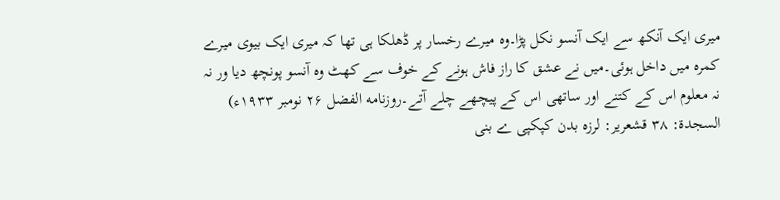میری ایک آنکھ سے ایک آنسو نکل پڑا۔وہ میرے رخسار پر ڈھلکا ہی تھا کہ میری ایک بیوی میرے کمرہ میں داخل ہوئی۔میں نے عشق کا راز فاش ہونے کے خوف سے کھٹ وہ آنسو پونچھ دیا ور نہ نہ معلوم اس کے کتنے اور ساتھی اس کے پیچھے چلے آتے۔روزنامه الفضل ۲۶ نومبر ۱۹۳۳ء) السجدة: ۳۸ قشعرير: لرزه بدن کپکپی ے بنی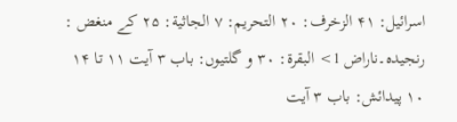اسرائیل: ۴۱ الزخرف: ۲۰ التحريم: ۷ الجاثية: ۲۵ کے منغض : رنجیدہ۔ناراض 1> البقرة: ٣٠ و گلتیوں: باب ۳ آیت ۱۱ تا ۱۴ ۱۰ پیدائش: باب ۳ آیت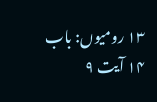۱۳ رومیوں: باب ۱۴ آیت ۹